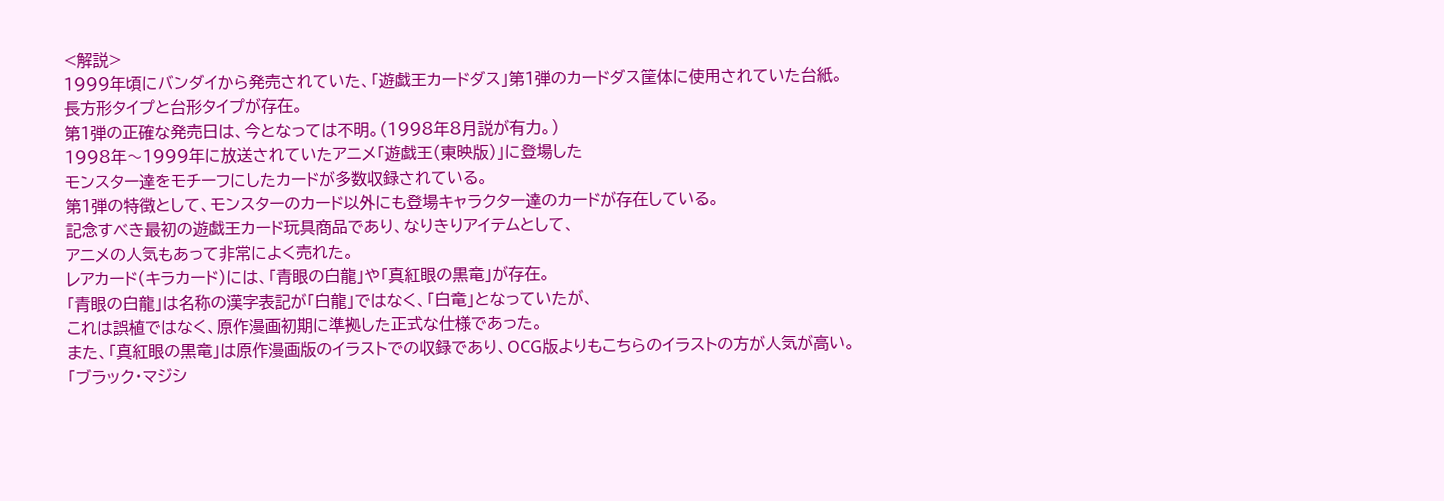<解説>
1999年頃にバンダイから発売されていた、「遊戯王カードダス」第1弾のカードダス筐体に使用されていた台紙。
長方形タイプと台形タイプが存在。
第1弾の正確な発売日は、今となっては不明。(1998年8月説が有力。)
1998年〜1999年に放送されていたアニメ「遊戯王(東映版)」に登場した
モンスター達をモチーフにしたカードが多数収録されている。
第1弾の特徴として、モンスターのカード以外にも登場キャラクター達のカードが存在している。
記念すべき最初の遊戯王カード玩具商品であり、なりきりアイテムとして、
アニメの人気もあって非常によく売れた。
レアカード(キラカード)には、「青眼の白龍」や「真紅眼の黒竜」が存在。
「青眼の白龍」は名称の漢字表記が「白龍」ではなく、「白竜」となっていたが、
これは誤植ではなく、原作漫画初期に準拠した正式な仕様であった。
また、「真紅眼の黒竜」は原作漫画版のイラストでの収録であり、OCG版よりもこちらのイラストの方が人気が高い。
「ブラック・マジシ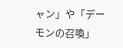ャン」や「デーモンの召喚」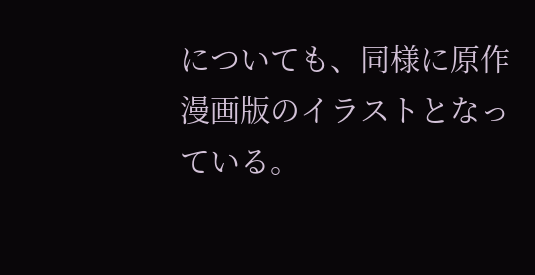についても、同様に原作漫画版のイラストとなっている。